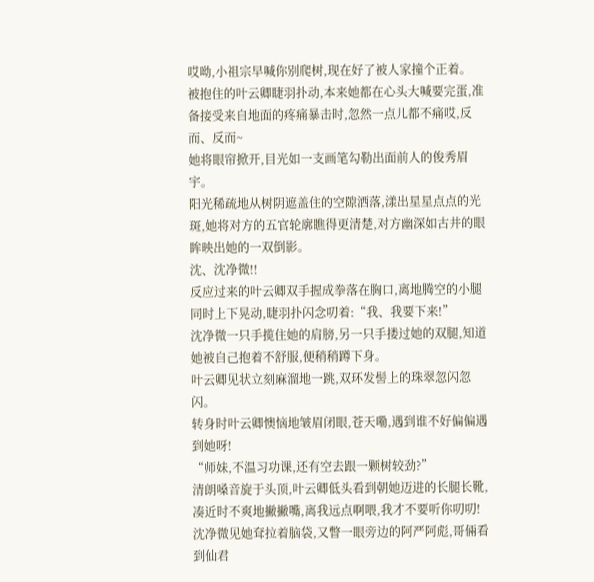哎呦,小祖宗早喊你别爬树,现在好了被人家撞个正着。
被抱住的叶云卿睫羽扑动,本来她都在心头大喊要完蛋,准备接受来自地面的疼痛暴击时,忽然一点儿都不痛哎,反而、反而~
她将眼帘掀开,目光如一支画笔勾勒出面前人的俊秀眉宇。
阳光稀疏地从树阴遮盖住的空隙洒落,漾出星星点点的光斑,她将对方的五官轮廓瞧得更清楚,对方幽深如古井的眼眸映出她的一双倒影。
沈、沈净微!!
反应过来的叶云卿双手握成拳落在胸口,离地腾空的小腿同时上下晃动,睫羽扑闪念叨着:“我、我要下来!”
沈净微一只手揽住她的肩膀,另一只手搂过她的双腿,知道她被自己抱着不舒服,便稍稍蹲下身。
叶云卿见状立刻麻溜地一跳,双环发髻上的珠翠忽闪忽闪。
转身时叶云卿懊恼地皱眉闭眼,苍天嘞,遇到谁不好偏偏遇到她呀!
“师妹,不温习功课,还有空去跟一颗树较劲?”
清朗嗓音旋于头顶,叶云卿低头看到朝她迈进的长腿长靴,凑近时不爽地撇撇嘴,离我远点啊喂,我才不要听你叨叨!
沈净微见她耷拉着脑袋,又瞥一眼旁边的阿严阿彪,哥倆看到仙君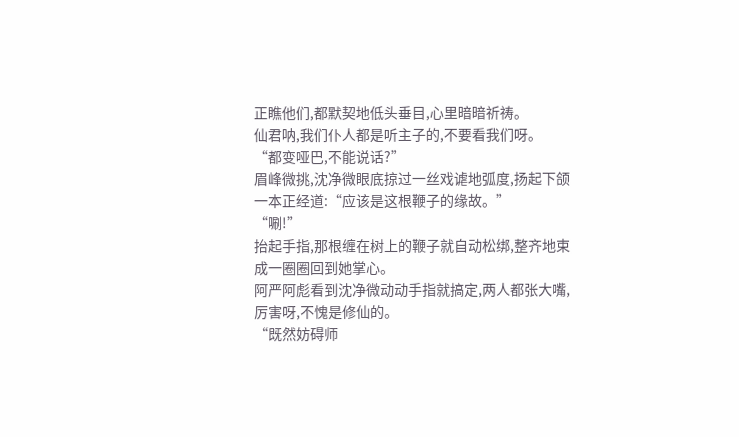正瞧他们,都默契地低头垂目,心里暗暗祈祷。
仙君呐,我们仆人都是听主子的,不要看我们呀。
“都变哑巴,不能说话?”
眉峰微挑,沈净微眼底掠过一丝戏谑地弧度,扬起下颌一本正经道:“应该是这根鞭子的缘故。”
“唰!”
抬起手指,那根缠在树上的鞭子就自动松绑,整齐地束成一圈圈回到她掌心。
阿严阿彪看到沈净微动动手指就搞定,两人都张大嘴,厉害呀,不愧是修仙的。
“既然妨碍师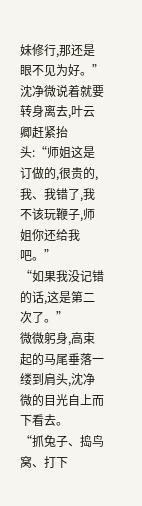妹修行,那还是眼不见为好。”
沈净微说着就要转身离去,叶云卿赶紧抬头:“师姐这是订做的,很贵的,我、我错了,我不该玩鞭子,师姐你还给我吧。”
“如果我没记错的话,这是第二次了。”
微微躬身,高束起的马尾垂落一缕到肩头,沈净微的目光自上而下看去。
“抓兔子、捣鸟窝、打下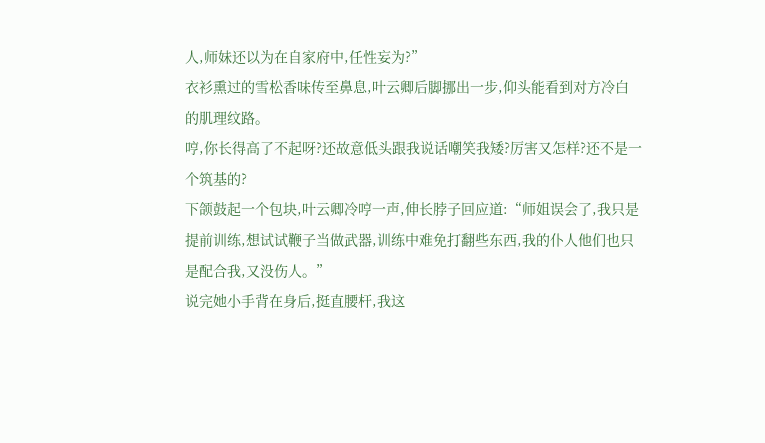人,师妹还以为在自家府中,任性妄为?”
衣衫熏过的雪松香味传至鼻息,叶云卿后脚挪出一步,仰头能看到对方冷白的肌理纹路。
哼,你长得高了不起呀?还故意低头跟我说话嘲笑我矮?厉害又怎样?还不是一个筑基的?
下颌鼓起一个包块,叶云卿冷哼一声,伸长脖子回应道:“师姐误会了,我只是提前训练,想试试鞭子当做武器,训练中难免打翻些东西,我的仆人他们也只是配合我,又没伤人。”
说完她小手背在身后,挺直腰杆,我这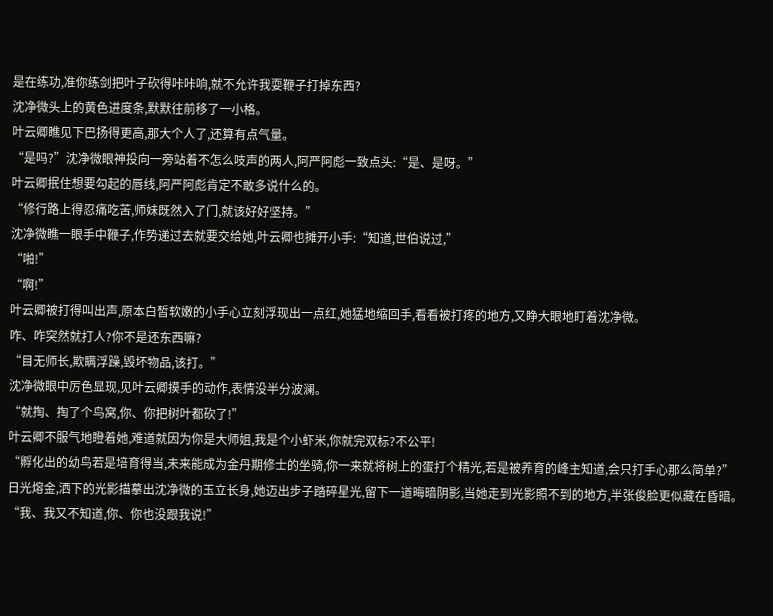是在练功,准你练剑把叶子砍得咔咔响,就不允许我耍鞭子打掉东西?
沈净微头上的黄色进度条,默默往前移了一小格。
叶云卿瞧见下巴扬得更高,那大个人了,还算有点气量。
“是吗?”沈净微眼神投向一旁站着不怎么吱声的两人,阿严阿彪一致点头:“是、是呀。”
叶云卿抿住想要勾起的唇线,阿严阿彪肯定不敢多说什么的。
“修行路上得忍痛吃苦,师妹既然入了门,就该好好坚持。”
沈净微瞧一眼手中鞭子,作势递过去就要交给她,叶云卿也摊开小手:“知道,世伯说过,”
“啪!”
“啊!”
叶云卿被打得叫出声,原本白皙软嫩的小手心立刻浮现出一点红,她猛地缩回手,看看被打疼的地方,又睁大眼地盯着沈净微。
咋、咋突然就打人?你不是还东西嘛?
“目无师长,欺瞒浮躁,毁坏物品,该打。”
沈净微眼中厉色显现,见叶云卿摸手的动作,表情没半分波澜。
“就掏、掏了个鸟窝,你、你把树叶都砍了!”
叶云卿不服气地瞪着她,难道就因为你是大师姐,我是个小虾米,你就完双标?不公平!
“孵化出的幼鸟若是培育得当,未来能成为金丹期修士的坐骑,你一来就将树上的蛋打个精光,若是被养育的峰主知道,会只打手心那么简单?”
日光熔金,洒下的光影描摹出沈净微的玉立长身,她迈出步子踏碎星光,留下一道晦暗阴影,当她走到光影照不到的地方,半张俊脸更似藏在昏暗。
“我、我又不知道,你、你也没跟我说!”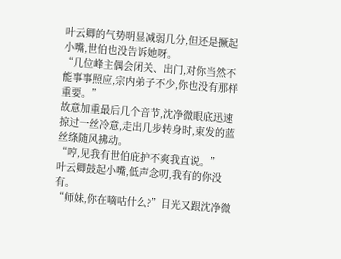叶云卿的气势明显减弱几分,但还是撅起小嘴,世伯也没告诉她呀。
“几位峰主偶会闭关、出门,对你当然不能事事照应,宗内弟子不少,你也没有那样重要。”
故意加重最后几个音节,沈净微眼底迅速掠过一丝冷意,走出几步转身时,束发的蓝丝绦随风拂动。
“哼,见我有世伯庇护不爽我直说。”
叶云卿鼓起小嘴,低声念叨,我有的你没有。
“师妹,你在嘀咕什么?”目光又跟沈净微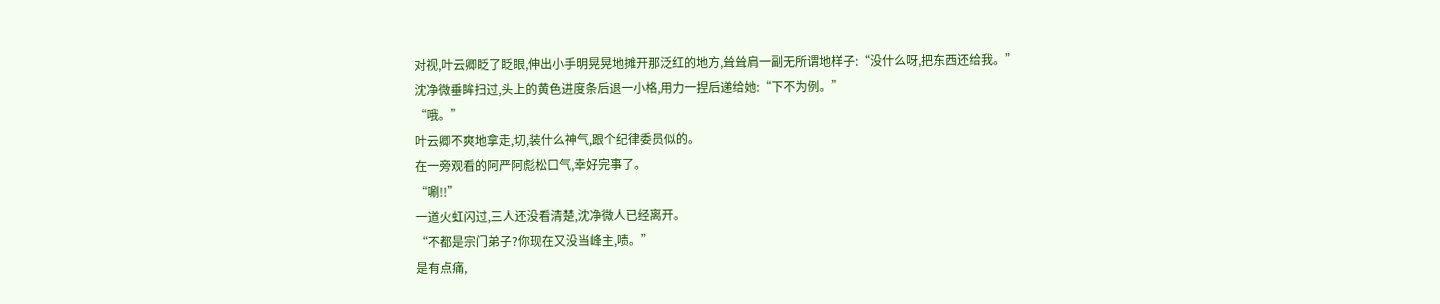对视,叶云卿眨了眨眼,伸出小手明晃晃地摊开那泛红的地方,耸耸肩一副无所谓地样子:“没什么呀,把东西还给我。”
沈净微垂眸扫过,头上的黄色进度条后退一小格,用力一捏后递给她:“下不为例。”
“哦。”
叶云卿不爽地拿走,切,装什么神气,跟个纪律委员似的。
在一旁观看的阿严阿彪松口气,幸好完事了。
“唰!!”
一道火虹闪过,三人还没看清楚,沈净微人已经离开。
“不都是宗门弟子?你现在又没当峰主,啧。”
是有点痛,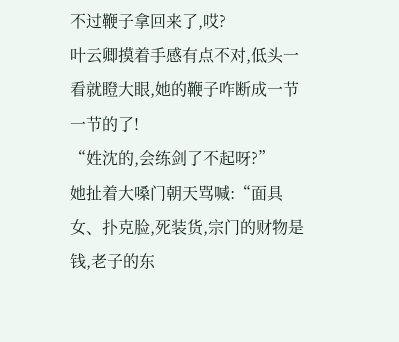不过鞭子拿回来了,哎?
叶云卿摸着手感有点不对,低头一看就瞪大眼,她的鞭子咋断成一节一节的了!
“姓沈的,会练剑了不起呀?”
她扯着大嗓门朝天骂喊:“面具女、扑克脸,死装货,宗门的财物是钱,老子的东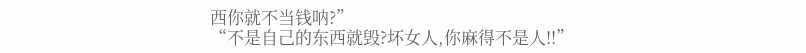西你就不当钱呐?”
“不是自己的东西就毁?坏女人,你麻得不是人!!”